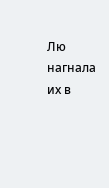Лю нагнала их в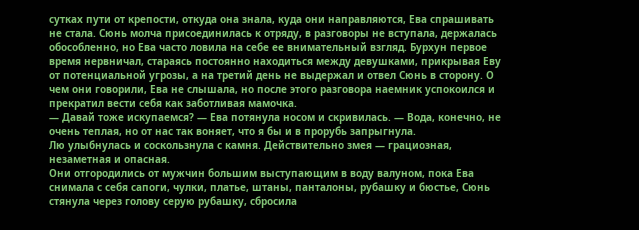сутках пути от крепости, откуда она знала, куда они направляются, Ева спрашивать не стала. Сюнь молча присоединилась к отряду, в разговоры не вступала, держалась обособленно, но Ева часто ловила на себе ее внимательный взгляд. Бурхун первое время нервничал, стараясь постоянно находиться между девушками, прикрывая Еву от потенциальной угрозы, а на третий день не выдержал и отвел Сюнь в сторону. О чем они говорили, Ева не слышала, но после этого разговора наемник успокоился и прекратил вести себя как заботливая мамочка.
— Давай тоже искупаемся? — Ева потянула носом и скривилась. — Вода, конечно, не очень теплая, но от нас так воняет, что я бы и в прорубь запрыгнула.
Лю улыбнулась и соскользнула с камня. Действительно змея — грациозная, незаметная и опасная.
Они отгородились от мужчин большим выступающим в воду валуном, пока Ева снимала с себя сапоги, чулки, платье, штаны, панталоны, рубашку и бюстье, Сюнь стянула через голову серую рубашку, сбросила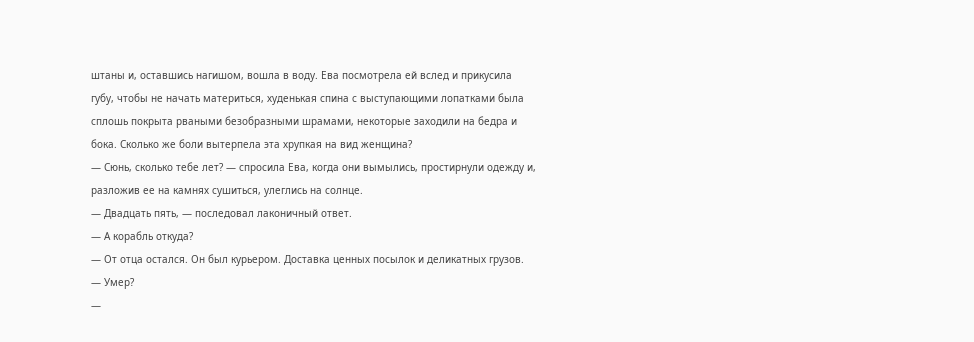штаны и, оставшись нагишом, вошла в воду. Ева посмотрела ей вслед и прикусила губу, чтобы не начать материться, худенькая спина с выступающими лопатками была сплошь покрыта рваными безобразными шрамами, некоторые заходили на бедра и бока. Сколько же боли вытерпела эта хрупкая на вид женщина?
— Сюнь, сколько тебе лет? — спросила Ева, когда они вымылись, простирнули одежду и, разложив ее на камнях сушиться, улеглись на солнце.
— Двадцать пять, — последовал лаконичный ответ.
— А корабль откуда?
— От отца остался. Он был курьером. Доставка ценных посылок и деликатных грузов.
— Умер?
—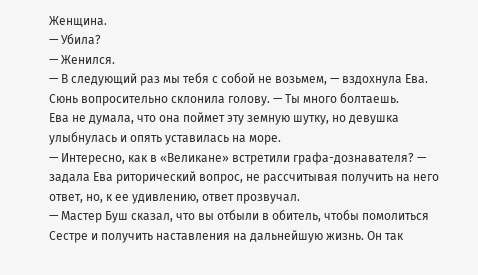Женщина.
— Убила?
— Женился.
— В следующий раз мы тебя с собой не возьмем, — вздохнула Ева. Сюнь вопросительно склонила голову. — Ты много болтаешь.
Ева не думала, что она поймет эту земную шутку, но девушка улыбнулась и опять уставилась на море.
— Интересно, как в «Великане» встретили графа-дознавателя? — задала Ева риторический вопрос, не рассчитывая получить на него ответ, но, к ее удивлению, ответ прозвучал.
— Мастер Буш сказал, что вы отбыли в обитель, чтобы помолиться Сестре и получить наставления на дальнейшую жизнь. Он так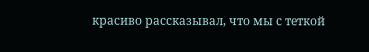красиво рассказывал, что мы с теткой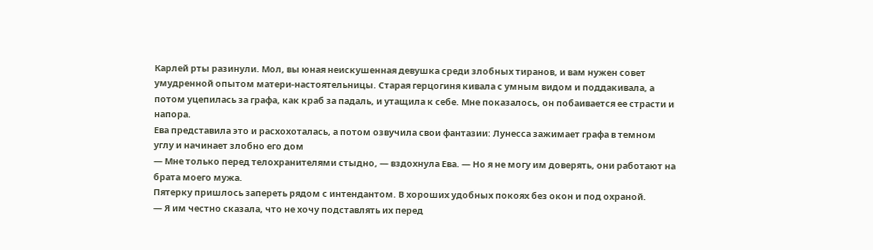Карлей рты разинули. Мол, вы юная неискушенная девушка среди злобных тиранов, и вам нужен совет умудренной опытом матери-настоятельницы. Старая герцогиня кивала с умным видом и поддакивала, а потом уцепилась за графа, как краб за падаль, и утащила к себе. Мне показалось, он побаивается ее страсти и напора.
Ева представила это и расхохоталась, а потом озвучила свои фантазии: Лунесса зажимает графа в темном углу и начинает злобно его дом
— Мне только перед телохранителями стыдно, — вздохнула Ева. — Но я не могу им доверять, они работают на брата моего мужа.
Пятерку пришлось запереть рядом с интендантом. В хороших удобных покоях без окон и под охраной.
— Я им честно сказала, что не хочу подставлять их перед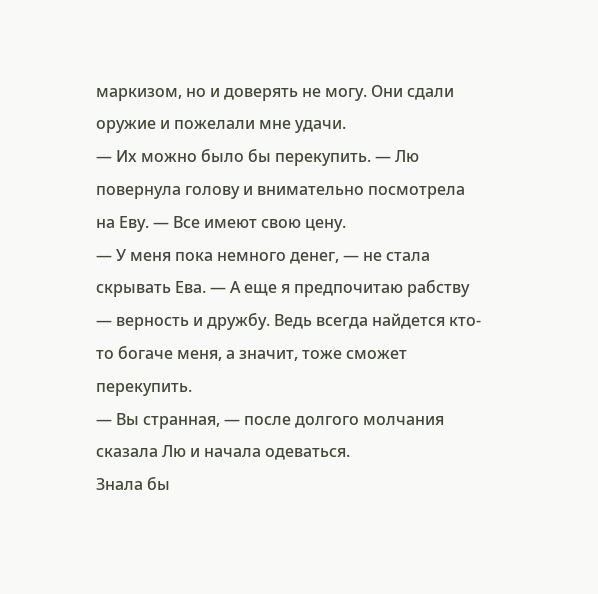маркизом, но и доверять не могу. Они сдали оружие и пожелали мне удачи.
— Их можно было бы перекупить. — Лю повернула голову и внимательно посмотрела на Еву. — Все имеют свою цену.
— У меня пока немного денег, — не стала скрывать Ева. — А еще я предпочитаю рабству — верность и дружбу. Ведь всегда найдется кто-то богаче меня, а значит, тоже сможет перекупить.
— Вы странная, — после долгого молчания сказала Лю и начала одеваться.
Знала бы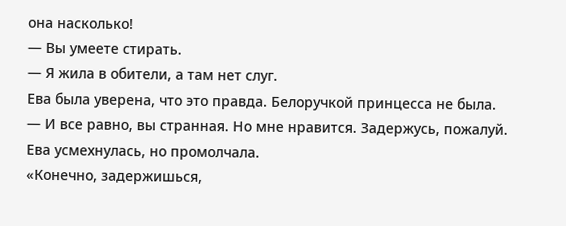она насколько!
— Вы умеете стирать.
— Я жила в обители, а там нет слуг.
Ева была уверена, что это правда. Белоручкой принцесса не была.
— И все равно, вы странная. Но мне нравится. Задержусь, пожалуй.
Ева усмехнулась, но промолчала.
«Конечно, задержишься,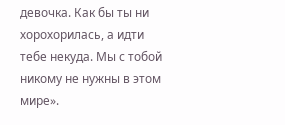девочка. Как бы ты ни хорохорилась, а идти тебе некуда. Мы с тобой никому не нужны в этом мире».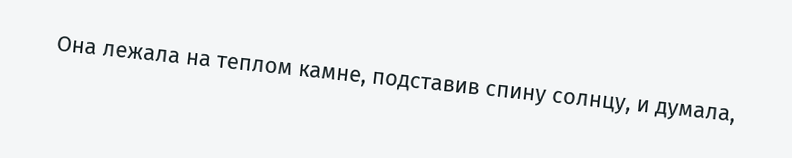Она лежала на теплом камне, подставив спину солнцу, и думала,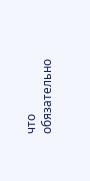что обязательно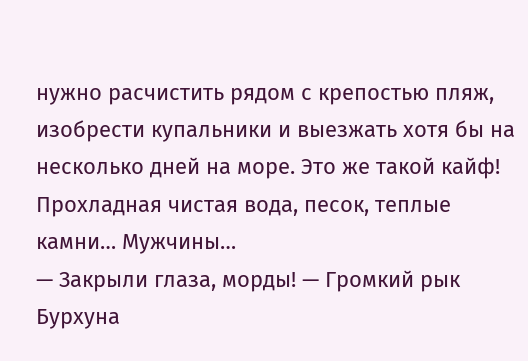нужно расчистить рядом с крепостью пляж, изобрести купальники и выезжать хотя бы на несколько дней на море. Это же такой кайф! Прохладная чистая вода, песок, теплые камни… Мужчины…
— Закрыли глаза, морды! — Громкий рык Бурхуна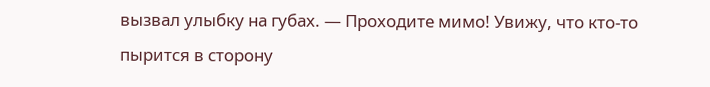вызвал улыбку на губах. — Проходите мимо! Увижу, что кто-то пырится в сторону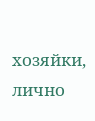хозяйки, лично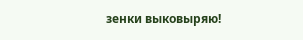зенки выковыряю!